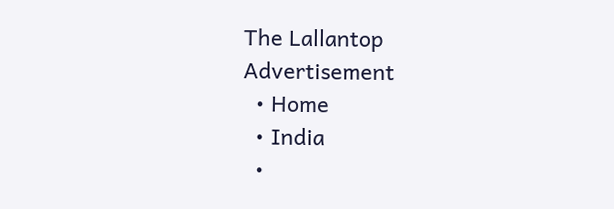The Lallantop
Advertisement
  • Home
  • India
  •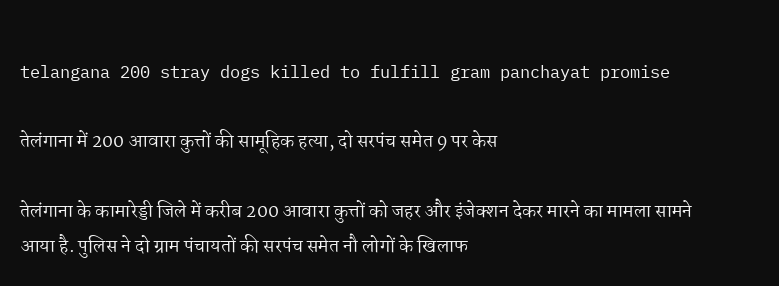telangana 200 stray dogs killed to fulfill gram panchayat promise

तेलंगाना में 200 आवारा कुत्तों की सामूहिक हत्या, दो सरपंच समेत 9 पर केस

तेलंगाना के कामारेड्डी जिले में करीब 200 आवारा कुत्तों को जहर और इंजेक्शन देकर मारने का मामला सामने आया है. पुलिस ने दो ग्राम पंचायतों की सरपंच समेत नौ लोगों के खिलाफ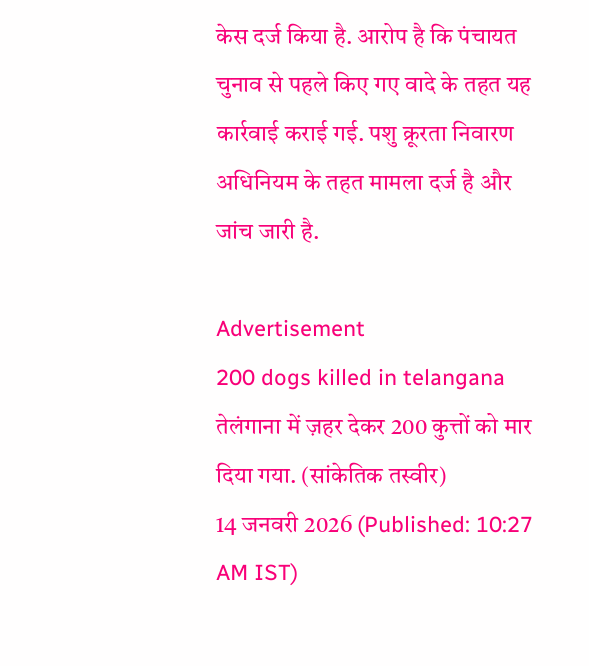केस दर्ज किया है. आरोप है कि पंचायत चुनाव से पहले किए गए वादे के तहत यह कार्रवाई कराई गई. पशु क्रूरता निवारण अधिनियम के तहत मामला दर्ज है और जांच जारी है.

Advertisement
200 dogs killed in telangana
तेलंगाना में ज़हर देकर 200 कुत्तों को मार दिया गया. (सांकेतिक तस्वीर)
14 जनवरी 2026 (Published: 10:27 AM IST)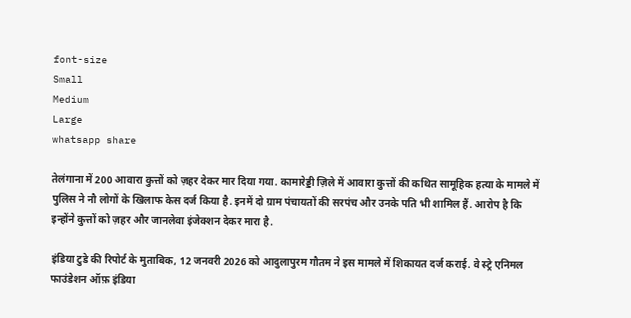font-size
Small
Medium
Large
whatsapp share

तेलंगाना में 200 आवारा कुत्तों को ज़हर देकर मार दिया गया. कामारेड्डी ज़िले में आवारा कुत्तों की कथित सामूहिक हत्या के मामले में पुलिस ने नौ लोगों के खिलाफ केस दर्ज किया है. इनमें दो ग्राम पंचायतों की सरपंच और उनके पति भी शामिल हैं. आरोप है कि इन्होंने कुत्तों को ज़हर और जानलेवा इंजेक्शन देकर मारा है.

इंडिया टुडे की रिपोर्ट के मुताबिक, 12 जनवरी 2026 को आदुलापुरम गौतम ने इस मामले में शिकायत दर्ज कराई. वे स्ट्रे एनिमल फाउंडेशन ऑफ़ इंडिया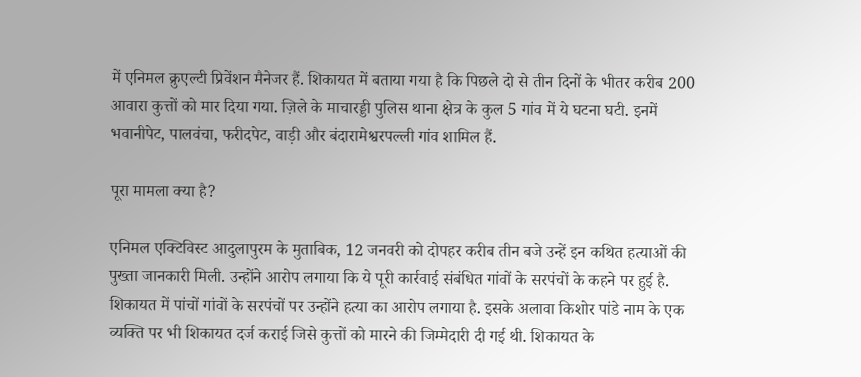में एनिमल क्रुएल्टी प्रिवेंशन मैनेजर हैं. शिकायत में बताया गया है कि पिछले दो से तीन दिनों के भीतर करीब 200 आवारा कुत्तों को मार दिया गया. ज़िले के माचारड्डी पुलिस थाना क्षेत्र के कुल 5 गांव में ये घटना घटी. इनमें भवानीपेट, पालवंचा, फरीदपेट, वाड़ी और बंदारामेश्वरपल्ली गांव शामिल हैं.

पूरा मामला क्या है?

एनिमल एक्टिविस्ट आदुलापुरम के मुताबिक, 12 जनवरी को दोपहर करीब तीन बजे उन्हें इन कथित हत्याओं की पुख्ता जानकारी मिली. उन्होंने आरोप लगाया कि ये पूरी कार्रवाई संबंधित गांवों के सरपंचों के कहने पर हुई है. शिकायत में पांचों गांवों के सरपंचों पर उन्होंने हत्या का आरोप लगाया है. इसके अलावा किशोर पांडे नाम के एक व्यक्ति पर भी शिकायत दर्ज कराई जिसे कुत्तों को मारने की जिम्मेदारी दी गई थी. शिकायत के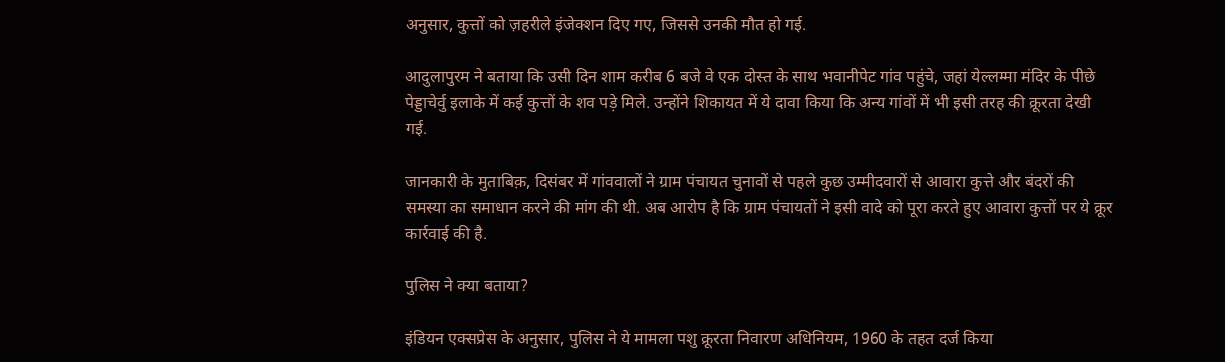अनुसार, कुत्तों को ज़हरीले इंजेक्शन दिए गए, जिससे उनकी मौत हो गई.

आदुलापुरम ने बताया कि उसी दिन शाम करीब 6 बजे वे एक दोस्त के साथ भवानीपेट गांव पहुंचे, जहां येल्लम्मा मंदिर के पीछे पेड्डाचेर्वु इलाके में कई कुत्तों के शव पड़े मिले. उन्होंने शिकायत में ये दावा किया कि अन्य गांवों में भी इसी तरह की क्रूरता देखी गई.

जानकारी के मुताबिक़, दिसंबर में गांववालों ने ग्राम पंचायत चुनावों से पहले कुछ उम्मीदवारों से आवारा कुत्ते और बंदरों की समस्या का समाधान करने की मांग की थी. अब आरोप है कि ग्राम पंचायतों ने इसी वादे को पूरा करते हुए आवारा कुत्तों पर ये क्रूर कार्रवाई की है.

पुलिस ने क्या बताया?

इंडियन एक्सप्रेस के अनुसार, पुलिस ने ये मामला पशु क्रूरता निवारण अधिनियम, 1960 के तहत दर्ज किया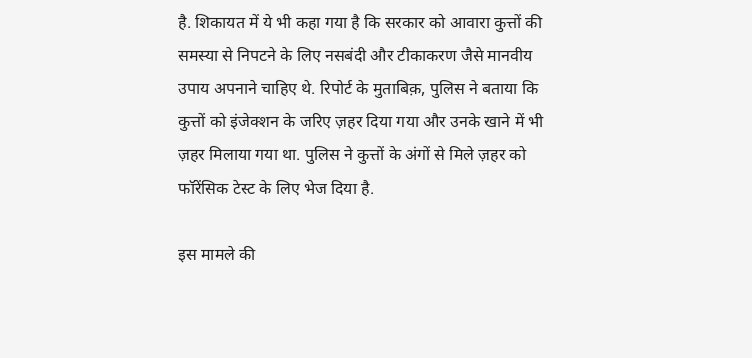है. शिकायत में ये भी कहा गया है कि सरकार को आवारा कुत्तों की समस्या से निपटने के लिए नसबंदी और टीकाकरण जैसे मानवीय उपाय अपनाने चाहिए थे. रिपोर्ट के मुताबिक़, पुलिस ने बताया कि कुत्तों को इंजेक्शन के जरिए ज़हर दिया गया और उनके खाने में भी ज़हर मिलाया गया था. पुलिस ने कुत्तों के अंगों से मिले ज़हर को फॉरेंसिक टेस्ट के लिए भेज दिया है.

इस मामले की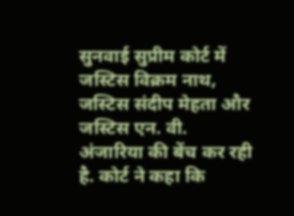सुनवाई सुप्रीम कोर्ट में जस्टिस विक्रम नाथ, जस्टिस संदीप मेहता और जस्टिस एन. वी. अंजारिया की बेंच कर रही है. कोर्ट ने कहा कि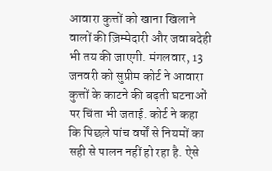आवारा कुत्तों को खाना खिलाने वालों की ज़िम्मेदारी और जवाबदेही भी तय की जाएगी. मंगलवार, 13 जनवरी को सुप्रीम कोर्ट ने आवारा कुत्तों के काटने की बढ़ती घटनाओं पर चिंता भी जताई. कोर्ट ने कहा कि पिछले पांच वर्षों से नियमों का सही से पालन नहीं हो रहा है. ऐसे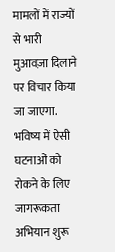मामलों में राज्यों से भारी मुआवज़ा दिलाने पर विचार किया जा जाएगा. भविष्य में ऐसी घटनाओं को रोकने के लिए जागरूकता अभियान शुरू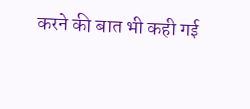करने की बात भी कही गई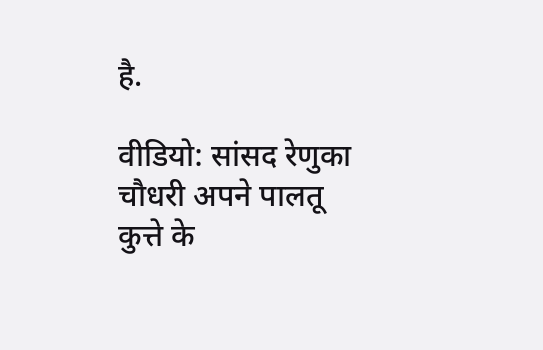है.

वीडियो: सांसद रेणुका चौधरी अपने पालतू कुत्ते के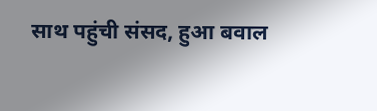साथ पहुंची संसद, हुआ बवाल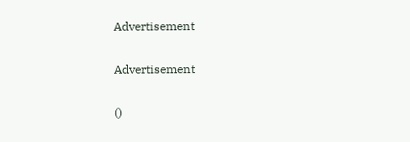Advertisement

Advertisement

()